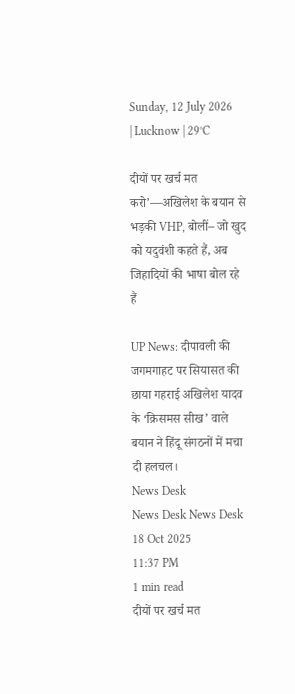Sunday, 12 July 2026 | Lucknow | 29°C

दीयों पर खर्च मत करो’—अखिलेश के बयान से भड़की VHP, बोलीं– जो खुद को यदुवंशी कहते हैं, अब जिहादियों की भाषा बोल रहे हैं

UP News: दीपावली की जगमगाहट पर सियासत की छाया गहराई अखिलेश यादव के ‘क्रिसमस सीख’ वाले बयान ने हिंदू संगठनों में मचा दी हलचल।
News Desk
News Desk News Desk
18 Oct 2025
11:37 PM
1 min read
दीयों पर खर्च मत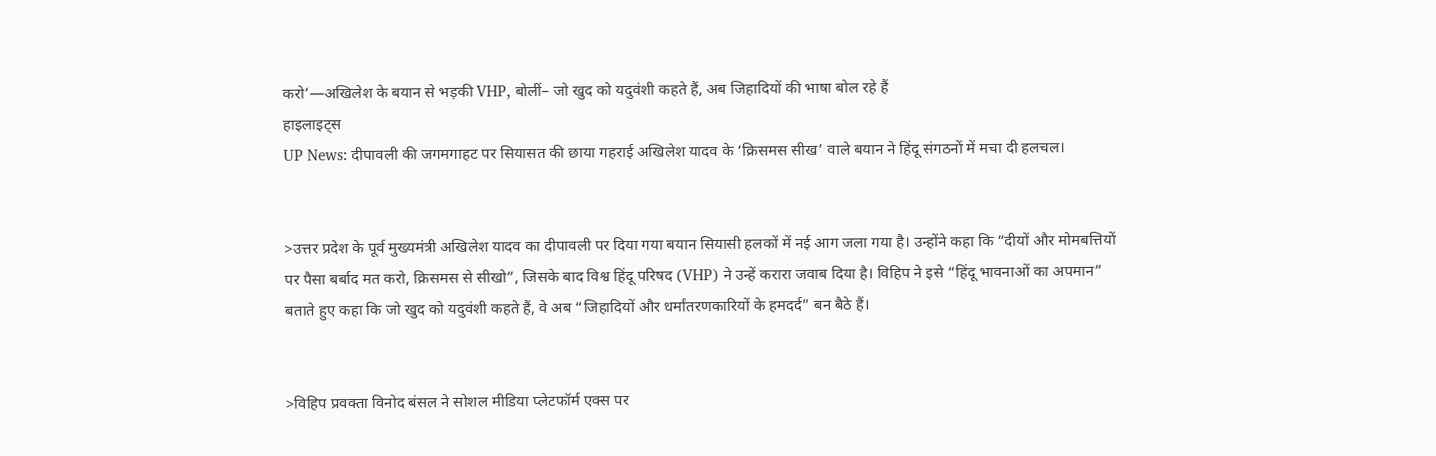करो’—अखिलेश के बयान से भड़की VHP, बोलीं– जो खुद को यदुवंशी कहते हैं, अब जिहादियों की भाषा बोल रहे हैं
हाइलाइट्स
UP News: दीपावली की जगमगाहट पर सियासत की छाया गहराई अखिलेश यादव के ‘क्रिसमस सीख’ वाले बयान ने हिंदू संगठनों में मचा दी हलचल।


>उत्तर प्रदेश के पूर्व मुख्यमंत्री अखिलेश यादव का दीपावली पर दिया गया बयान सियासी हलकों में नई आग जला गया है। उन्होंने कहा कि “दीयों और मोमबत्तियों पर पैसा बर्बाद मत करो, क्रिसमस से सीखो”, जिसके बाद विश्व हिंदू परिषद (VHP) ने उन्हें करारा जवाब दिया है। विहिप ने इसे “हिंदू भावनाओं का अपमान” बताते हुए कहा कि जो खुद को यदुवंशी कहते हैं, वे अब “जिहादियों और धर्मांतरणकारियों के हमदर्द” बन बैठे हैं।


>विहिप प्रवक्ता विनोद बंसल ने सोशल मीडिया प्लेटफॉर्म एक्स पर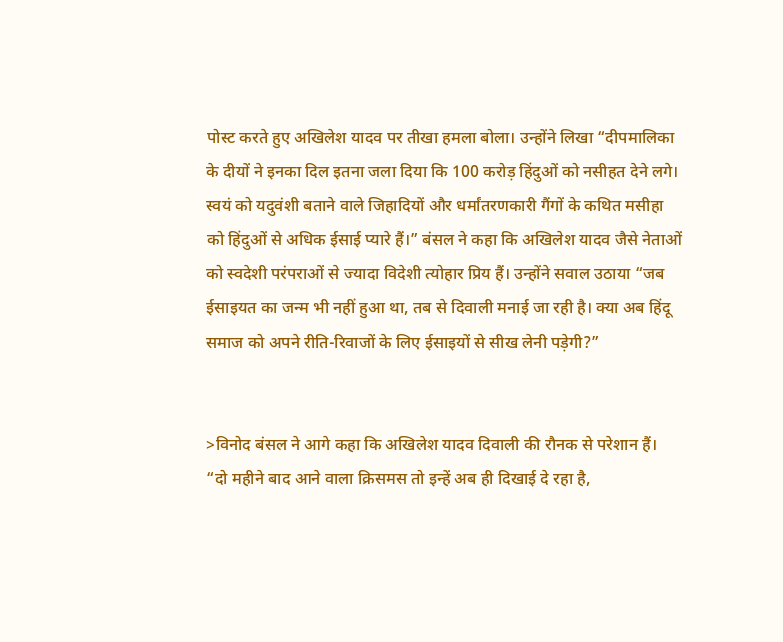पोस्ट करते हुए अखिलेश यादव पर तीखा हमला बोला। उन्होंने लिखा “दीपमालिका के दीयों ने इनका दिल इतना जला दिया कि 100 करोड़ हिंदुओं को नसीहत देने लगे। स्वयं को यदुवंशी बताने वाले जिहादियों और धर्मांतरणकारी गैंगों के कथित मसीहा को हिंदुओं से अधिक ईसाई प्यारे हैं।” बंसल ने कहा कि अखिलेश यादव जैसे नेताओं को स्वदेशी परंपराओं से ज्यादा विदेशी त्योहार प्रिय हैं। उन्होंने सवाल उठाया “जब ईसाइयत का जन्म भी नहीं हुआ था, तब से दिवाली मनाई जा रही है। क्या अब हिंदू समाज को अपने रीति-रिवाजों के लिए ईसाइयों से सीख लेनी पड़ेगी?”


>विनोद बंसल ने आगे कहा कि अखिलेश यादव दिवाली की रौनक से परेशान हैं। “दो महीने बाद आने वाला क्रिसमस तो इन्हें अब ही दिखाई दे रहा है,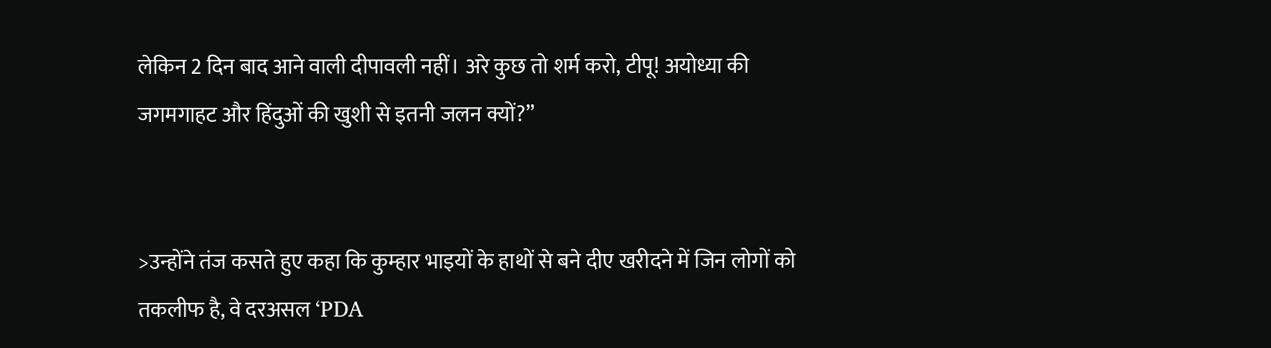लेकिन 2 दिन बाद आने वाली दीपावली नहीं। अरे कुछ तो शर्म करो, टीपू! अयोध्या की जगमगाहट और हिंदुओं की खुशी से इतनी जलन क्यों?”


>उन्होंने तंज कसते हुए कहा कि कुम्हार भाइयों के हाथों से बने दीए खरीदने में जिन लोगों को तकलीफ है, वे दरअसल ‘PDA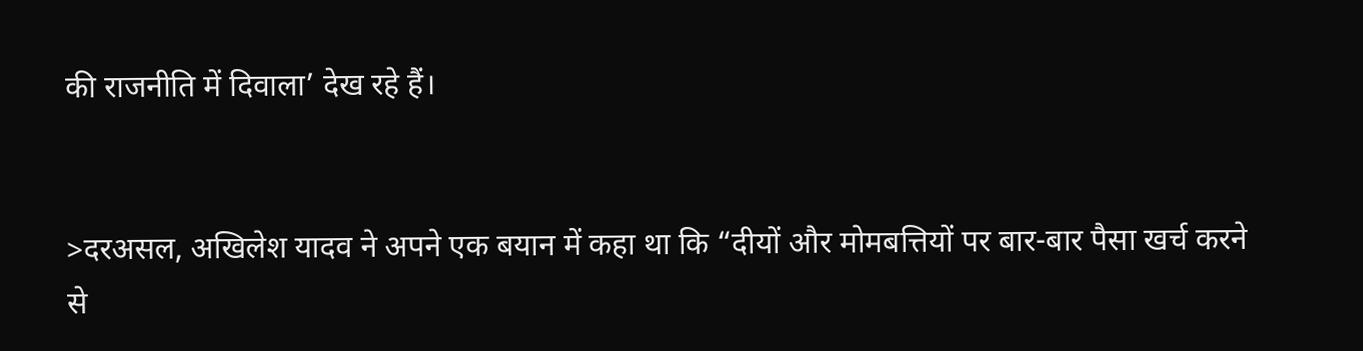की राजनीति में दिवाला’ देख रहे हैं।


>दरअसल, अखिलेश यादव ने अपने एक बयान में कहा था कि “दीयों और मोमबत्तियों पर बार-बार पैसा खर्च करने से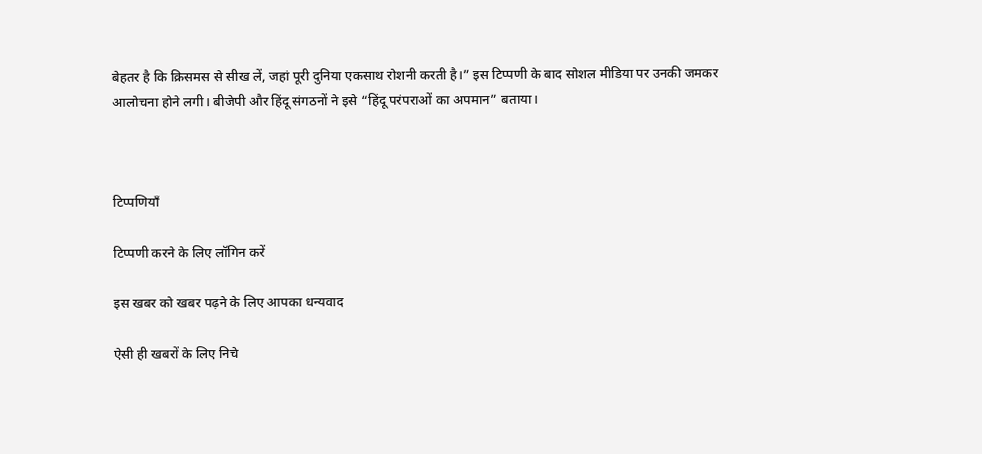बेहतर है कि क्रिसमस से सीख लें, जहां पूरी दुनिया एकसाथ रोशनी करती है।” इस टिप्पणी के बाद सोशल मीडिया पर उनकी जमकर आलोचना होने लगी। बीजेपी और हिंदू संगठनों ने इसे “हिंदू परंपराओं का अपमान” बताया।



टिप्पणियाँ

टिप्पणी करने के लिए लॉगिन करें

इस खबर को खबर पढ़ने के लिए आपका धन्यवाद

ऐसी ही खबरों के लिए निचे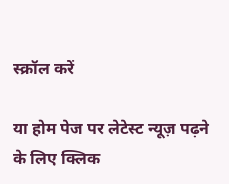स्क्रॉल करें

या होम पेज पर लेटेस्ट न्यूज़ पढ़ने के लिए क्लिक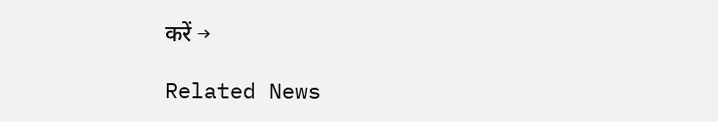करें →

Related News